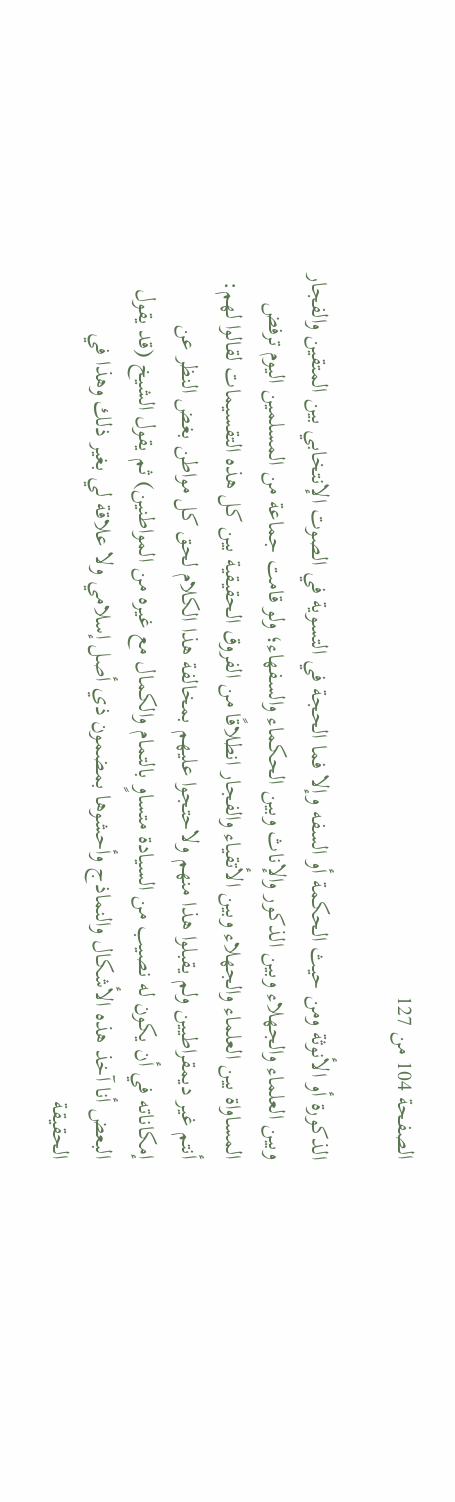الصفحة 104 من 127

الذكورة أو الأنوثة ومن حيث الحكمة أو السفه وإلا فما الحجة في التسوية في الصوت الإنتخابي بين المتقين والفجار وبين العلماء والجهلاء وبين الذكور والإناث وبين الحكماء والسفهاء؛ ولو قامت جماعة من المسلمين اليوم ترفض المساواة بين العلماء والجهلاء وبين الأتقياء والفجار انطلاقًا من الفروق الحقيقية بين كل هذه التقسيمات لقالوا لهم: أنتم غير ديمقراطيين ولم يقبلوا هذا منهم ولاحتجوا عليهم بمخالفة هذا الكلام لحق كل مواطن بغض النظر عن إمكاناته في أن يكون له نصيب من السيادة متساوٍ بالتمام والكمال مع غيره من المواطنين) ثم يقول الشيخ (قد يقول البعض أنا آخذ هذه الأشكال والنماذج وأحشوها بمضمون ذي أصل إسلامي ولا علاقة لي بغير ذلك وهذا في الحقيقة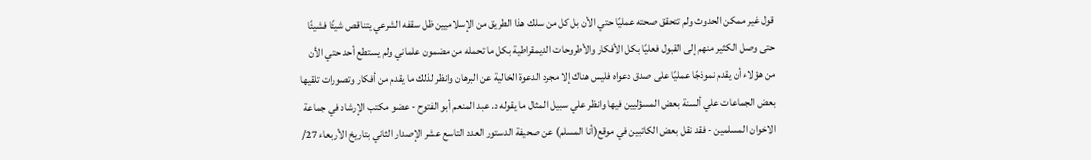قول غير ممكن الحدوث ولم تتحقق صحته عمليًا حتي الأن بل كل من سلك هذا الطريق من الإسلاميين ظل سقفه الشرعي يتناقص شيئًا فشيئًا حتى وصل الكثير منهم إلى القبول فعليًا بكل الأفكار والأطروحات الديمقراطية بكل ما تحمله من مضمون علماني ولم يستطع أحد حتي الأن من هؤلاء أن يقدم نموذجًا عمليًا على صدق دعواه فليس هناك إلا مجرد الدعوة الخالية عن البرهان وانظر لذلك ما يقدم من أفكار وتصورات تلقيها بعض الجماعات علي ألسنة بعض المسؤليين فيها وانظر علي سبيل المثال ما يقوله د. عبد المنعم أبو الفتوح - عضو مكتب الإرشاد في جماعة الاخوان المسلمين - فقد نقل بعض الكاتبين في موقع(أنا المسلم) عن صحيفة الدستور العدد التاسع عشر الإصدار الثاني بتاريخ الأربعاء 27/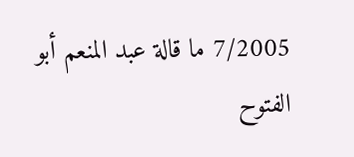7/2005 ما قالة عبد المنعم أبو الفتوح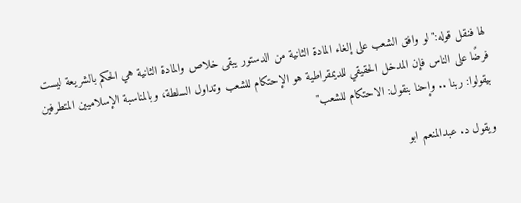لها فنقل قوله:"لو وافق الشعب على إلغاء المادة الثانية من الدستور يبقى خلاص والمادة الثانية هي الحكم بالشريعة ليست فرضًا على الناس فإن المدخل الحقيقي للديمقراطية هو الإحتكام للشعب وتداول السلطة، وبالمناسبة الإسلاميين المتطرفين بيقولوا: ربنا .. وإحنا بنقول: الاحتكام للشعب"

ويقول د. عبدالمنعم ابو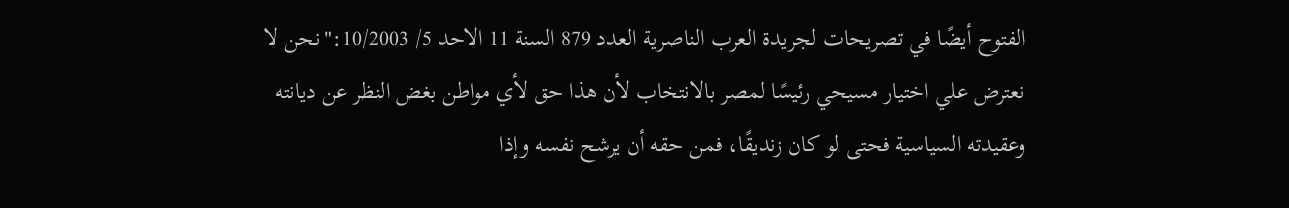الفتوح أيضًا في تصريحات لجريدة العرب الناصرية العدد 879 السنة 11 الاحد 5/ 10/2003:"نحن لا نعترض علي اختيار مسيحي رئيسًا لمصر بالانتخاب لأن هذا حق لأي مواطن بغض النظر عن ديانته وعقيدته السياسية فحتى لو كان زنديقًا، فمن حقه أن يرشح نفسه وإذا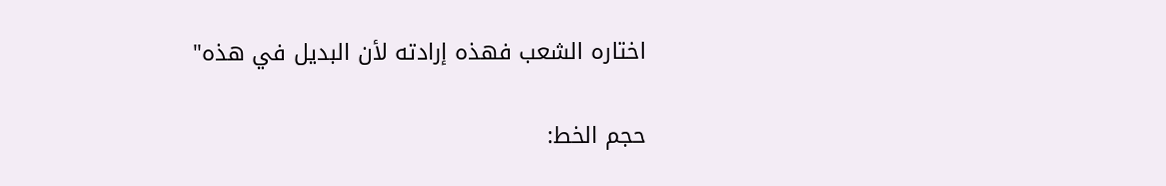اختاره الشعب فهذه إرادته لأن البديل في هذه"

حجم الخط: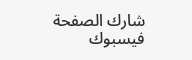شارك الصفحة
فيسبوك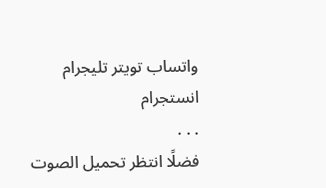واتساب تويتر تليجرام انستجرام
. . .
فضلًا انتظر تحميل الصوت